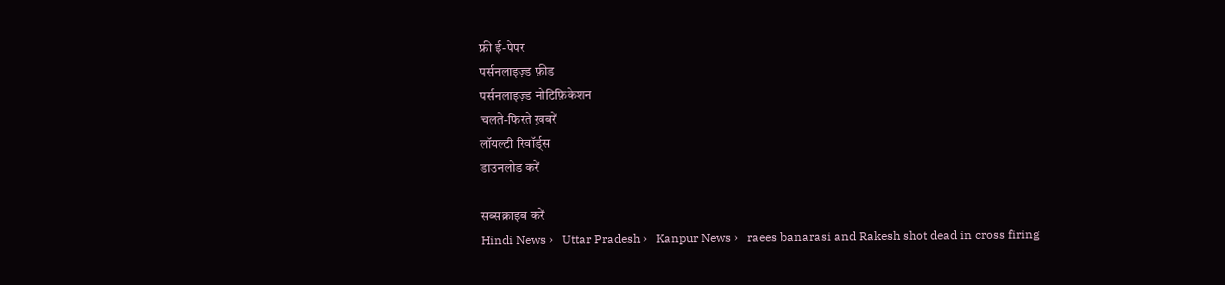फ्री ई-पेपर
पर्सनलाइज़्ड फ़ीड
पर्सनलाइज़्ड नोटिफ़िकेशन
चलते-फिरते ख़बरें
लॉयल्टी रिवॉर्ड्स
डाउनलोड करें

सब्सक्राइब करें
Hindi News ›   Uttar Pradesh ›   Kanpur News ›   raees banarasi and Rakesh shot dead in cross firing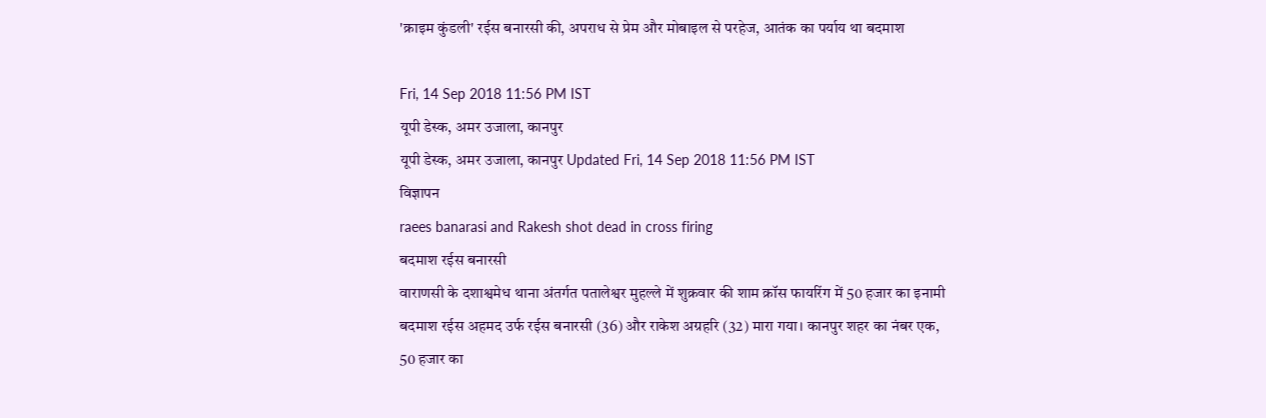'क्राइम कुंडली' रईस बनारसी की, अपराध से प्रेम और मोबाइल से परहेज, आतंक का पर्याय था बदमाश

Fri, 14 Sep 2018 11:56 PM IST
यूपी डेस्क, अमर उजाला, कानपुर
यूपी डेस्क, अमर उजाला, कानपुर Updated Fri, 14 Sep 2018 11:56 PM IST
विज्ञापन
raees banarasi and Rakesh shot dead in cross firing
बदमाश रईस बनारसी
वाराणसी के दशाश्वमेध थाना अंतर्गत पतालेश्वर मुहल्ले में शुक्रवार की शाम क्रॉस फायरिंग में 50 हजार का इनामी बदमाश रईस अहमद उर्फ रईस बनारसी (36) और राकेश अग्रहरि (32) मारा गया। कानपुर शहर का नंबर एक, 50 हजार का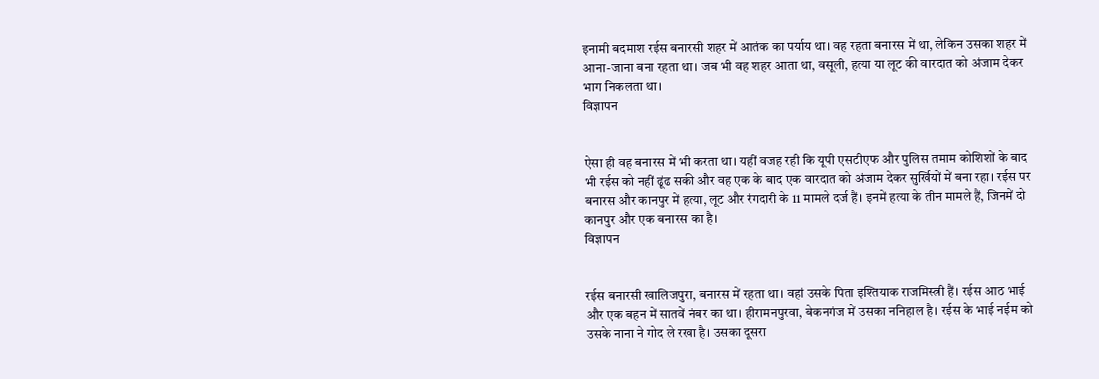इनामी बदमाश रईस बनारसी शहर में आतंक का पर्याय था। वह रहता बनारस में था, लेकिन उसका शहर में आना-जाना बना रहता था। जब भी वह शहर आता था, वसूली, हत्या या लूट की वारदात को अंजाम देकर भाग निकलता था।
विज्ञापन


ऐसा ही वह बनारस में भी करता था। यहीं वजह रही कि यूपी एसटीएफ और पुलिस तमाम कोशिशों के बाद भी रईस को नहीं ढूंढ सकी और वह एक के बाद एक वारदात को अंजाम देकर सुर्खियों में बना रहा। रईस पर बनारस और कानपुर में हत्या, लूट और रंगदारी के 11 मामले दर्ज हैं। इनमें हत्या के तीन मामले हैं, जिनमें दो कानपुर और एक बनारस का है।
विज्ञापन


रईस बनारसी खालिजपुरा, बनारस में रहता था। वहां उसके पिता इश्तियाक राजमिस्त्री हैं। रईस आठ भाई और एक बहन में सातवें नंबर का था। हीरामनपुरवा, बेकनगंज में उसका ननिहाल है। रईस के भाई नईम को उसके नाना ने गोद ले रखा है। उसका दूसरा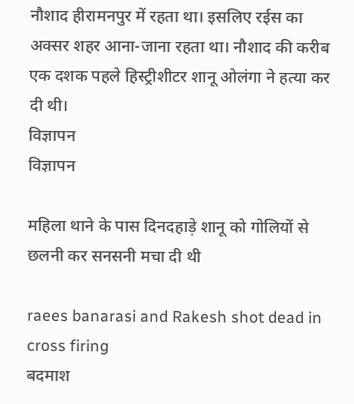नौशाद हीरामनपुर में रहता था। इसलिए रईस का अक्सर शहर आना-जाना रहता था। नौशाद की करीब एक दशक पहले हिस्ट्रीशीटर शानू ओलंगा ने हत्या कर दी थी।
विज्ञापन
विज्ञापन

महिला थाने के पास दिनदहाड़े शानू को गोलियों से छलनी कर सनसनी मचा दी थी

raees banarasi and Rakesh shot dead in cross firing
बदमाश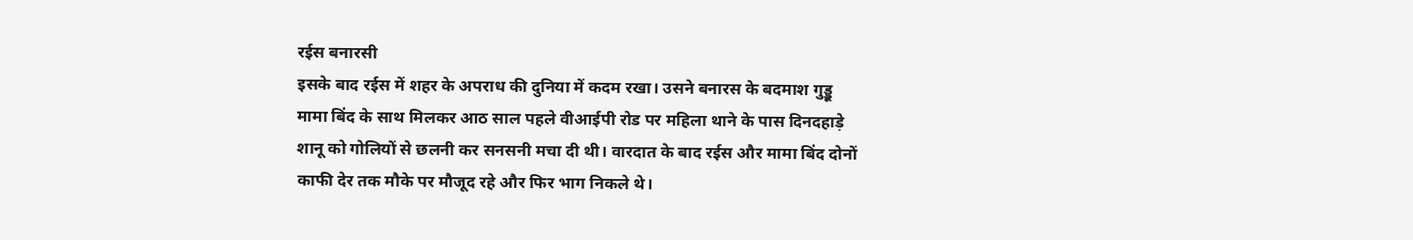रईस बनारसी
इसके बाद रईस में शहर के अपराध की दुनिया में कदम रखा। उसने बनारस के बदमाश गुड्डू मामा बिंद के साथ मिलकर आठ साल पहले वीआईपी रोड पर महिला थाने के पास दिनदहाड़े शानू को गोलियों से छलनी कर सनसनी मचा दी थी। वारदात के बाद रईस और मामा बिंद दोनों काफी देर तक मौके पर मौजूद रहे और फिर भाग निकले थे।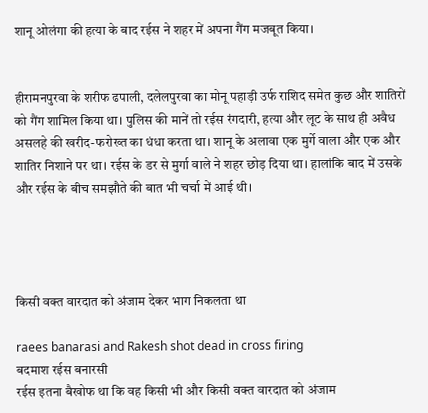शानू ओलंगा की हत्या के बाद रईस ने शहर में अपना गैंग मजबूत किया।


हीरामनपुरवा के शरीफ ढपाली, दलेलपुरवा का मोनू पहाड़ी उर्फ राशिद समेत कुछ और शातिरों को गैंग शामिल किया था। पुलिस की मानें तो रईस रंगदारी, हत्या और लूट के साथ ही अवैध असलहे की खरीद-फरोख्त का धंधा करता था। शानू के अलावा एक मुर्गे वाला और एक और शातिर निशाने पर था। रईस के डर से मुर्गा वाले ने शहर छोड़ दिया था। हालांकि बाद में उसके और रईस के बीच समझौते की बात भी चर्चा में आई थी।




किसी वक्त वारदात को अंजाम देकर भाग निकलता था

raees banarasi and Rakesh shot dead in cross firing
बदमाश रईस बनारसी
रईस इतना बैखोफ था कि वह किसी भी और किसी वक्त वारदात को अंजाम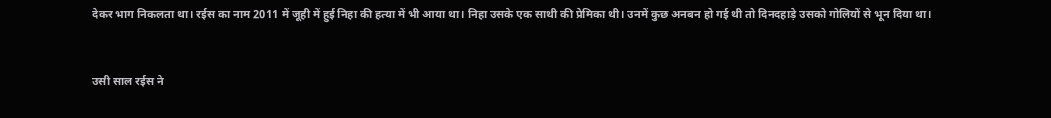देकर भाग निकलता था। रईस का नाम 2011 में जूही में हुई निहा की हत्या में भी आया था। निहा उसके एक साथी की प्रेमिका थी। उनमें कुछ अनबन हो गई थी तो दिनदहाड़े उसको गोलियों से भून दिया था।


उसी साल रईस ने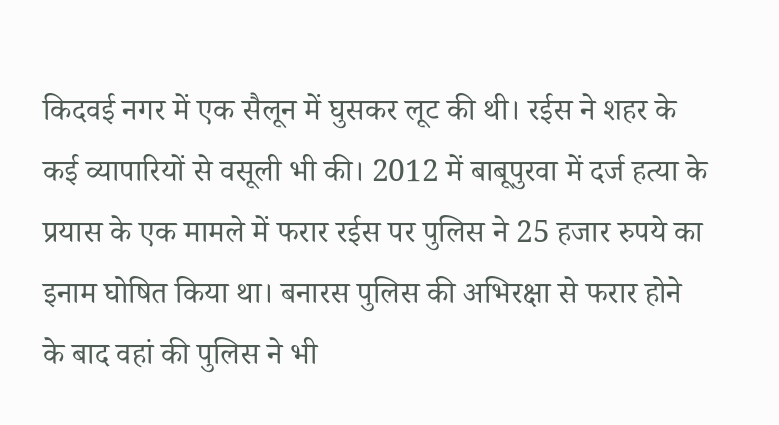किदवई नगर में एक सैलून में घुसकर लूट की थी। रईस ने शहर के कई व्यापारियों से वसूली भी की। 2012 में बाबूपुरवा में दर्ज हत्या के प्रयास के एक मामले में फरार रईस पर पुलिस ने 25 हजार रुपये का इनाम घोषित किया था। बनारस पुलिस की अभिरक्षा से फरार होने के बाद वहां की पुलिस ने भी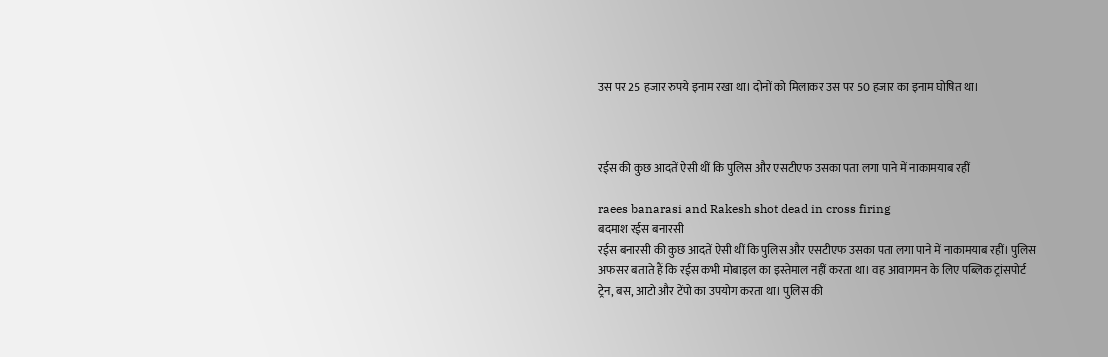उस पर 25 हजार रुपये इनाम रखा था। दोनों को मिलाकर उस पर 50 हजार का इनाम घोषित था।



रईस की कुछ आदतें ऐसी थीं कि पुलिस और एसटीएफ उसका पता लगा पाने में नाकामयाब रहीं

raees banarasi and Rakesh shot dead in cross firing
बदमाश रईस बनारसी
रईस बनारसी की कुछ आदतें ऐसी थीं कि पुलिस और एसटीएफ उसका पता लगा पाने में नाकामयाब रहीं। पुलिस अफसर बताते हैं कि रईस कभी मोबाइल का इस्तेमाल नहीं करता था। वह आवागमन के लिए पब्लिक ट्रांसपोर्ट ट्रेन, बस, आटो और टेंपो का उपयोग करता था। पुलिस की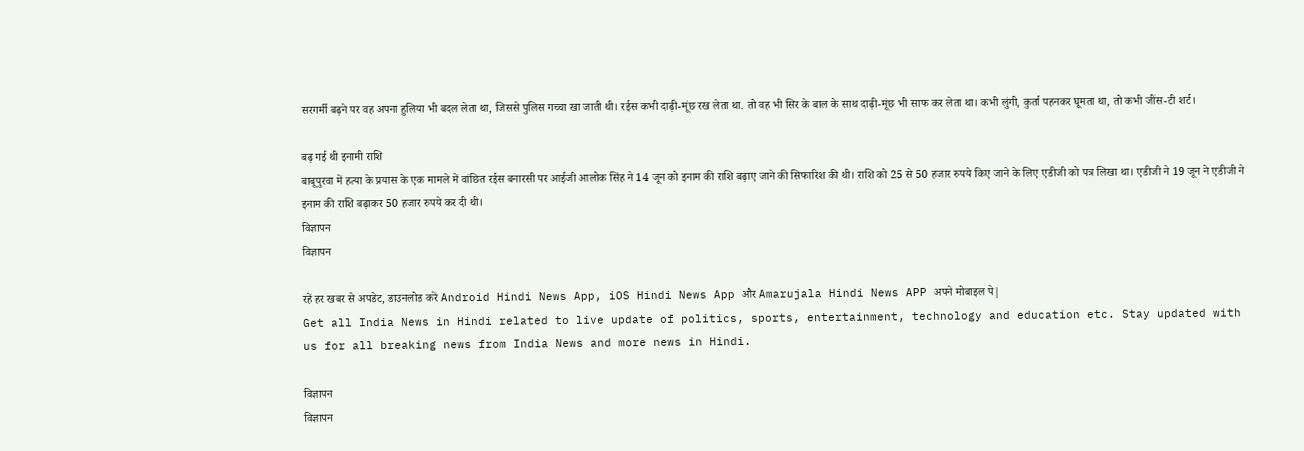सरगर्मी बढ़ने पर वह अपना हुलिया भी बदल लेता था, जिससे पुलिस गच्चा खा जाती थी। रईस कभी दाढ़ी-मूंछ रख लेता था. तो वह भी सिर के बाल के साथ दाढ़ी-मूंछ भी साफ कर लेता था। कभी लुंगी, कुर्ता पहनकर घूमता था, तो कभी जींस-टी शर्ट।

बढ़ गई थी इनामी राशि
बाबूपुरवा में हत्या के प्रयास के एक मामले में वांछित रईस बनारसी पर आईजी आलोक सिंह ने 14 जून को इनाम की राशि बढ़ाए जाने की सिफारिश की थी। राशि को 25 से 50 हजार रुपये किए जाने के लिए एडीजी को पत्र लिखा था। एडीजी ने 19 जून ने एडीजी ने इनाम की राशि बढ़ाकर 50 हजार रुपये कर दी थी।
विज्ञापन
विज्ञापन

रहें हर खबर से अपडेट, डाउनलोड करें Android Hindi News App, iOS Hindi News App और Amarujala Hindi News APP अपने मोबाइल पे|
Get all India News in Hindi related to live update of politics, sports, entertainment, technology and education etc. Stay updated with us for all breaking news from India News and more news in Hindi.

विज्ञापन
विज्ञापन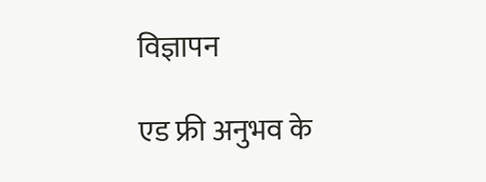विज्ञापन

एड फ्री अनुभव के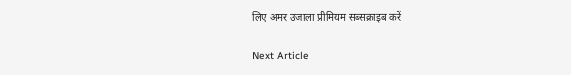लिए अमर उजाला प्रीमियम सब्सक्राइब करें

Next Article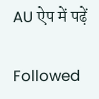AU ऐप में पढ़ें

Followed